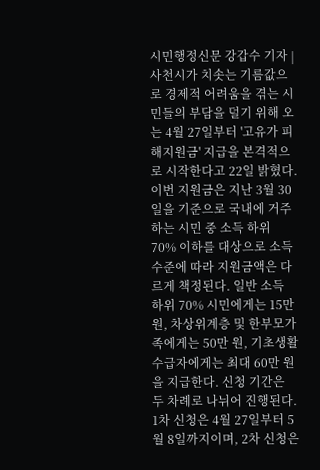시민행정신문 강갑수 기자 | 사천시가 치솟는 기름값으로 경제적 어려움을 겪는 시민들의 부담을 덜기 위해 오는 4월 27일부터 '고유가 피해지원금' 지급을 본격적으로 시작한다고 22일 밝혔다. 이번 지원금은 지난 3월 30일을 기준으로 국내에 거주하는 시민 중 소득 하위 70% 이하를 대상으로 소득 수준에 따라 지원금액은 다르게 책정된다. 일반 소득 하위 70% 시민에게는 15만 원, 차상위계층 및 한부모가족에게는 50만 원, 기초생활수급자에게는 최대 60만 원을 지급한다. 신청 기간은 두 차례로 나뉘어 진행된다. 1차 신청은 4월 27일부터 5월 8일까지이며, 2차 신청은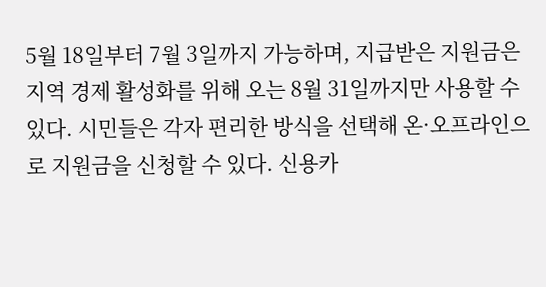5월 18일부터 7월 3일까지 가능하며, 지급받은 지원금은 지역 경제 활성화를 위해 오는 8월 31일까지만 사용할 수 있다. 시민들은 각자 편리한 방식을 선택해 온·오프라인으로 지원금을 신청할 수 있다. 신용카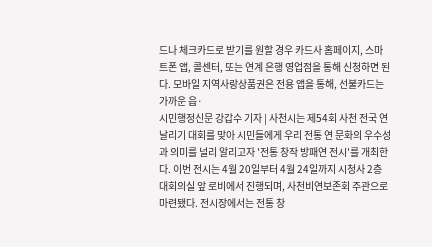드나 체크카드로 받기를 원할 경우 카드사 홈페이지, 스마트폰 앱, 콜센터, 또는 연계 은행 영업점을 통해 신청하면 된다. 모바일 지역사랑상품권은 전용 앱을 통해, 선불카드는 가까운 읍·
시민행정신문 강갑수 기자 | 사천시는 제54회 사천 전국 연날리기 대회를 맞아 시민들에게 우리 전통 연 문화의 우수성과 의미를 널리 알리고자 '전통 창작 방패연 전시'를 개최한다. 이번 전시는 4월 20일부터 4월 24일까지 시청사 2층 대회의실 앞 로비에서 진행되며, 사천비연보존회 주관으로 마련됐다. 전시장에서는 전통 창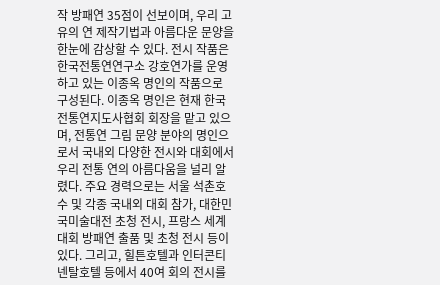작 방패연 35점이 선보이며, 우리 고유의 연 제작기법과 아름다운 문양을 한눈에 감상할 수 있다. 전시 작품은 한국전통연연구소 강호연가를 운영하고 있는 이종옥 명인의 작품으로 구성된다. 이종옥 명인은 현재 한국전통연지도사협회 회장을 맡고 있으며, 전통연 그림 문양 분야의 명인으로서 국내외 다양한 전시와 대회에서 우리 전통 연의 아름다움을 널리 알렸다. 주요 경력으로는 서울 석촌호수 및 각종 국내외 대회 참가, 대한민국미술대전 초청 전시, 프랑스 세계대회 방패연 출품 및 초청 전시 등이 있다. 그리고, 힐튼호텔과 인터콘티넨탈호텔 등에서 40여 회의 전시를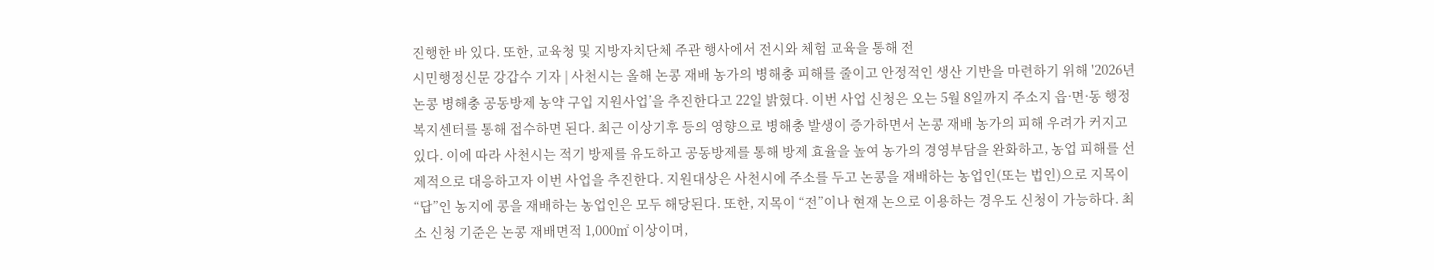진행한 바 있다. 또한, 교육청 및 지방자치단체 주관 행사에서 전시와 체험 교육을 통해 전
시민행정신문 강갑수 기자 | 사천시는 올해 논콩 재배 농가의 병해충 피해를 줄이고 안정적인 생산 기반을 마련하기 위해 '2026년 논콩 병해충 공동방제 농약 구입 지원사업’을 추진한다고 22일 밝혔다. 이번 사업 신청은 오는 5월 8일까지 주소지 읍·면·동 행정복지센터를 통해 접수하면 된다. 최근 이상기후 등의 영향으로 병해충 발생이 증가하면서 논콩 재배 농가의 피해 우려가 커지고 있다. 이에 따라 사천시는 적기 방제를 유도하고 공동방제를 통해 방제 효율을 높여 농가의 경영부담을 완화하고, 농업 피해를 선제적으로 대응하고자 이번 사업을 추진한다. 지원대상은 사천시에 주소를 두고 논콩을 재배하는 농업인(또는 법인)으로 지목이 “답”인 농지에 콩을 재배하는 농업인은 모두 해당된다. 또한, 지목이 “전”이나 현재 논으로 이용하는 경우도 신청이 가능하다. 최소 신청 기준은 논콩 재배면적 1,000㎡ 이상이며,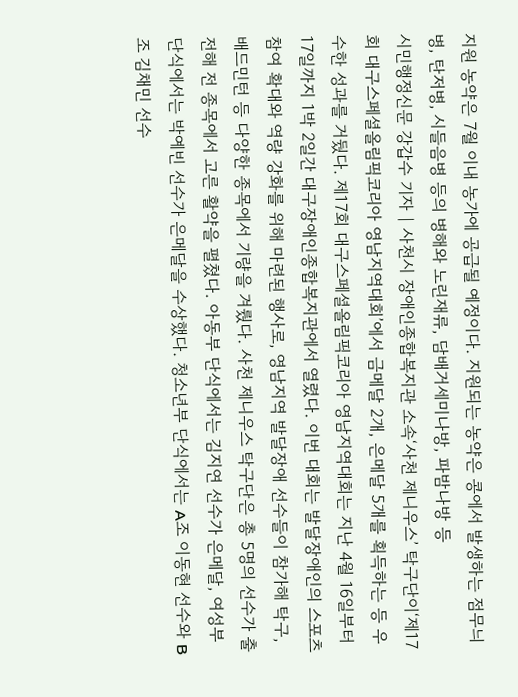지원 농약은 7월 이내 농가에 공급될 예정이다. 지원되는 농약은 콩에서 발생하는 점무늬병, 탄저병, 시들음병 등의 병해와 노린재류, 담배거세미나방, 파밤나방 등
시민행정신문 강갑수 기자 | 사천시 장애인종합복지관 소속‘사천 제니우스’ 탁구단이‘제17회 대구스페셜올림픽코리아 영남지역대회’에서 금메달 2개, 은메달 5개를 획득하는 등 우수한 성과를 거뒀다. 제17회 대구스페셜올림픽코리아 영남지역대회는 지난 4월 16일부터 17일까지 1박 2일간 대구장애인종합복지관에서 열렸다. 이번 대회는 발달장애인의 스포츠 참여 확대와 역량 강화를 위해 마련된 행사로, 영남지역 발달장애 선수들이 참가해 탁구, 배드민턴 등 다양한 종목에서 기량을 겨뤘다. 사천 제니우스 탁구단은 총 5명의 선수가 출전해 전 종목에서 고른 활약을 펼쳤다. 아동부 단식에서는 김지연 선수가 은메달, 여성부 단식에서는 박예빈 선수가 은메달을 수상했다. 청소년부 단식에서는 A조 이동현 선수와 B조 김채민 선수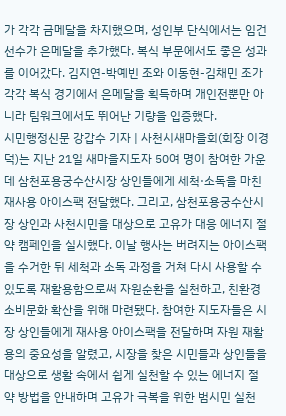가 각각 금메달을 차지했으며, 성인부 단식에서는 임건 선수가 은메달을 추가했다. 복식 부문에서도 좋은 성과를 이어갔다. 김지연-박예빈 조와 이동현-김채민 조가 각각 복식 경기에서 은메달을 획득하며 개인전뿐만 아니라 팀워크에서도 뛰어난 기량을 입증했다.
시민행정신문 강갑수 기자 | 사천시새마을회(회장 이경덕)는 지난 21일 새마을지도자 50여 명이 참여한 가운데 삼천포용궁수산시장 상인들에게 세척·소독을 마친 재사용 아이스팩 전달했다. 그리고, 삼천포용궁수산시장 상인과 사천시민을 대상으로 고유가 대응 에너지 절약 캠페인을 실시했다. 이날 행사는 버려지는 아이스팩을 수거한 뒤 세척과 소독 과정을 거쳐 다시 사용할 수 있도록 재활용함으로써 자원순환을 실천하고, 친환경 소비문화 확산을 위해 마련됐다. 참여한 지도자들은 시장 상인들에게 재사용 아이스팩을 전달하며 자원 재활용의 중요성을 알렸고, 시장을 찾은 시민들과 상인들을 대상으로 생활 속에서 쉽게 실천할 수 있는 에너지 절약 방법을 안내하며 고유가 극복을 위한 범시민 실천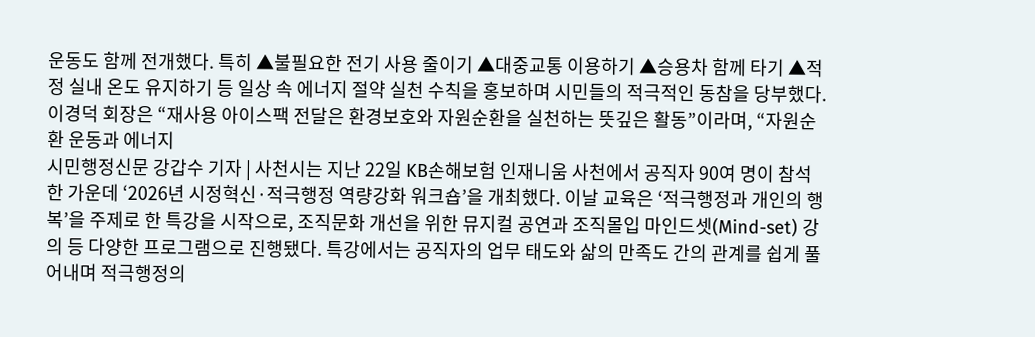운동도 함께 전개했다. 특히 ▲불필요한 전기 사용 줄이기 ▲대중교통 이용하기 ▲승용차 함께 타기 ▲적정 실내 온도 유지하기 등 일상 속 에너지 절약 실천 수칙을 홍보하며 시민들의 적극적인 동참을 당부했다. 이경덕 회장은 “재사용 아이스팩 전달은 환경보호와 자원순환을 실천하는 뜻깊은 활동”이라며, “자원순환 운동과 에너지
시민행정신문 강갑수 기자 | 사천시는 지난 22일 KB손해보험 인재니움 사천에서 공직자 90여 명이 참석한 가운데 ‘2026년 시정혁신·적극행정 역량강화 워크숍’을 개최했다. 이날 교육은 ‘적극행정과 개인의 행복’을 주제로 한 특강을 시작으로, 조직문화 개선을 위한 뮤지컬 공연과 조직몰입 마인드셋(Mind-set) 강의 등 다양한 프로그램으로 진행됐다. 특강에서는 공직자의 업무 태도와 삶의 만족도 간의 관계를 쉽게 풀어내며 적극행정의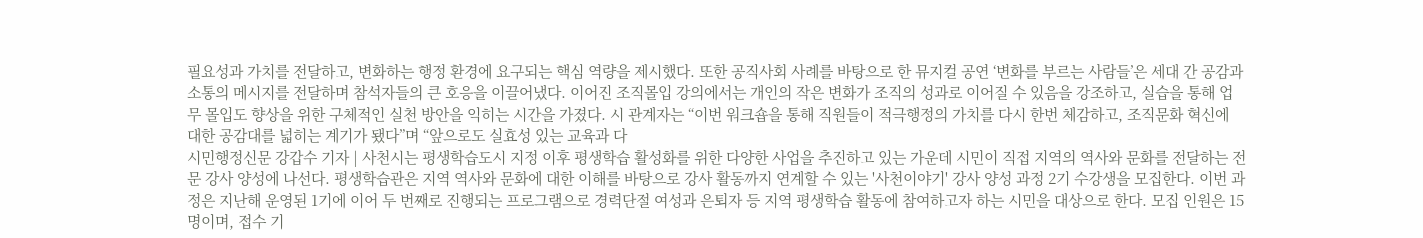필요성과 가치를 전달하고, 변화하는 행정 환경에 요구되는 핵심 역량을 제시했다. 또한 공직사회 사례를 바탕으로 한 뮤지컬 공연 ‘변화를 부르는 사람들’은 세대 간 공감과 소통의 메시지를 전달하며 참석자들의 큰 호응을 이끌어냈다. 이어진 조직몰입 강의에서는 개인의 작은 변화가 조직의 성과로 이어질 수 있음을 강조하고, 실습을 통해 업무 몰입도 향상을 위한 구체적인 실천 방안을 익히는 시간을 가졌다. 시 관계자는 “이번 워크숍을 통해 직원들이 적극행정의 가치를 다시 한번 체감하고, 조직문화 혁신에 대한 공감대를 넓히는 계기가 됐다”며 “앞으로도 실효성 있는 교육과 다
시민행정신문 강갑수 기자 | 사천시는 평생학습도시 지정 이후 평생학습 활성화를 위한 다양한 사업을 추진하고 있는 가운데 시민이 직접 지역의 역사와 문화를 전달하는 전문 강사 양성에 나선다. 평생학습관은 지역 역사와 문화에 대한 이해를 바탕으로 강사 활동까지 연계할 수 있는 '사천이야기' 강사 양성 과정 2기 수강생을 모집한다. 이번 과정은 지난해 운영된 1기에 이어 두 번째로 진행되는 프로그램으로 경력단절 여성과 은퇴자 등 지역 평생학습 활동에 참여하고자 하는 시민을 대상으로 한다. 모집 인원은 15명이며, 접수 기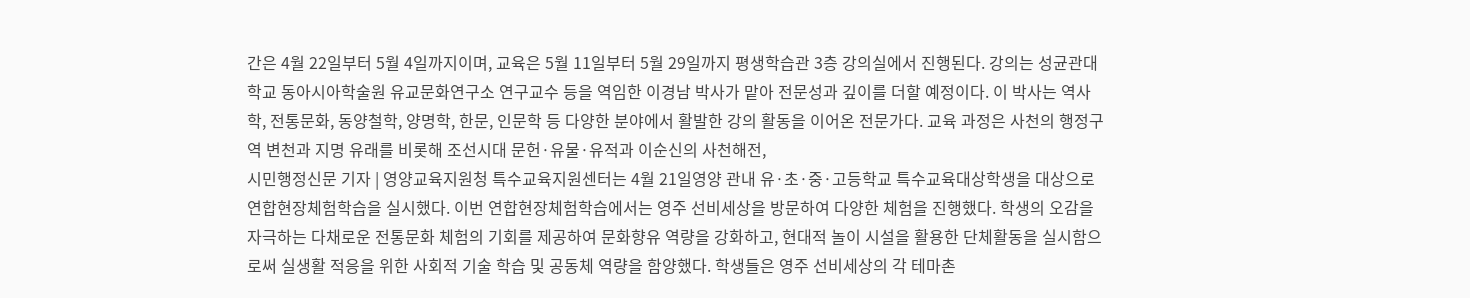간은 4월 22일부터 5월 4일까지이며, 교육은 5월 11일부터 5월 29일까지 평생학습관 3층 강의실에서 진행된다. 강의는 성균관대학교 동아시아학술원 유교문화연구소 연구교수 등을 역임한 이경남 박사가 맡아 전문성과 깊이를 더할 예정이다. 이 박사는 역사학, 전통문화, 동양철학, 양명학, 한문, 인문학 등 다양한 분야에서 활발한 강의 활동을 이어온 전문가다. 교육 과정은 사천의 행정구역 변천과 지명 유래를 비롯해 조선시대 문헌·유물·유적과 이순신의 사천해전,
시민행정신문 기자 | 영양교육지원청 특수교육지원센터는 4월 21일영양 관내 유·초·중·고등학교 특수교육대상학생을 대상으로 연합현장체험학습을 실시했다. 이번 연합현장체험학습에서는 영주 선비세상을 방문하여 다양한 체험을 진행했다. 학생의 오감을 자극하는 다채로운 전통문화 체험의 기회를 제공하여 문화향유 역량을 강화하고, 현대적 놀이 시설을 활용한 단체활동을 실시함으로써 실생활 적응을 위한 사회적 기술 학습 및 공동체 역량을 함양했다. 학생들은 영주 선비세상의 각 테마촌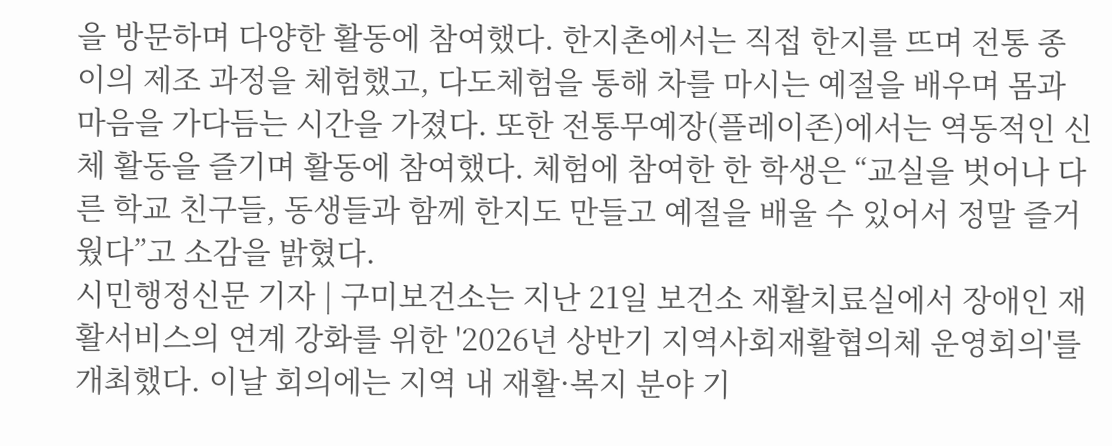을 방문하며 다양한 활동에 참여했다. 한지촌에서는 직접 한지를 뜨며 전통 종이의 제조 과정을 체험했고, 다도체험을 통해 차를 마시는 예절을 배우며 몸과 마음을 가다듬는 시간을 가졌다. 또한 전통무예장(플레이존)에서는 역동적인 신체 활동을 즐기며 활동에 참여했다. 체험에 참여한 한 학생은 “교실을 벗어나 다른 학교 친구들, 동생들과 함께 한지도 만들고 예절을 배울 수 있어서 정말 즐거웠다”고 소감을 밝혔다.
시민행정신문 기자 | 구미보건소는 지난 21일 보건소 재활치료실에서 장애인 재활서비스의 연계 강화를 위한 '2026년 상반기 지역사회재활협의체 운영회의'를 개최했다. 이날 회의에는 지역 내 재활·복지 분야 기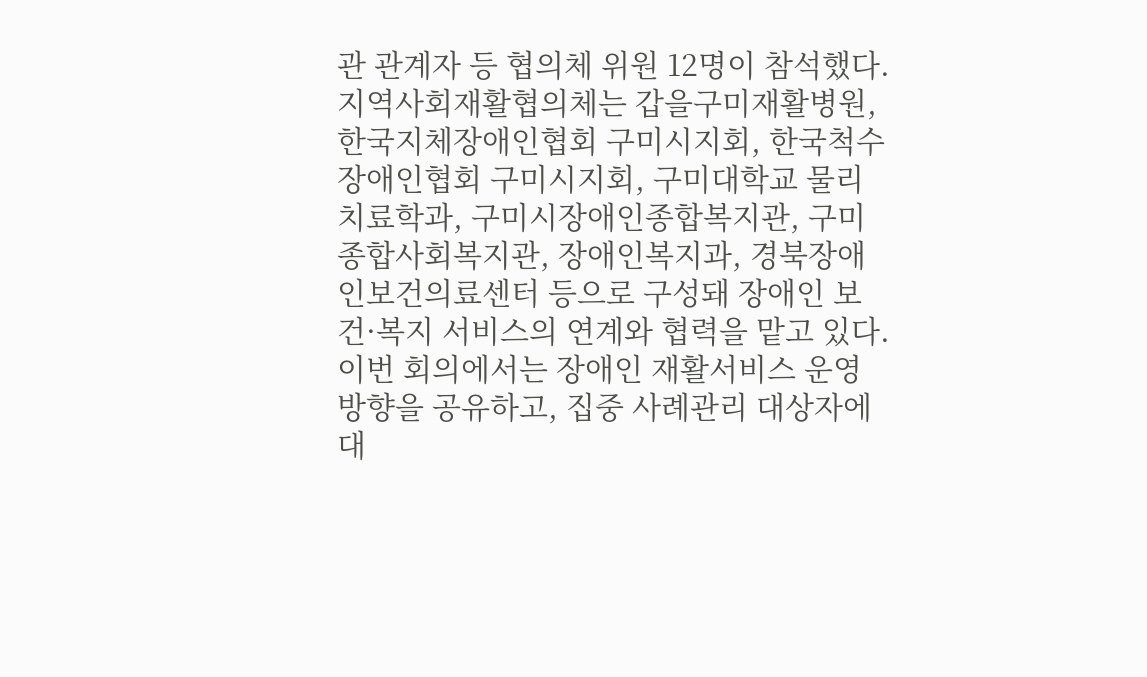관 관계자 등 협의체 위원 12명이 참석했다. 지역사회재활협의체는 갑을구미재활병원, 한국지체장애인협회 구미시지회, 한국척수장애인협회 구미시지회, 구미대학교 물리치료학과, 구미시장애인종합복지관, 구미종합사회복지관, 장애인복지과, 경북장애인보건의료센터 등으로 구성돼 장애인 보건·복지 서비스의 연계와 협력을 맡고 있다. 이번 회의에서는 장애인 재활서비스 운영 방향을 공유하고, 집중 사례관리 대상자에 대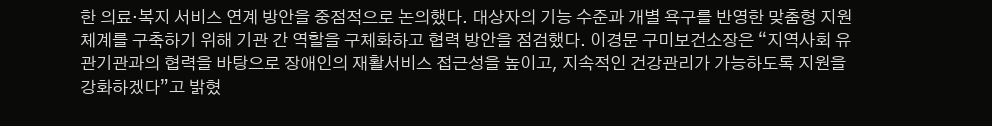한 의료·복지 서비스 연계 방안을 중점적으로 논의했다. 대상자의 기능 수준과 개별 욕구를 반영한 맞춤형 지원 체계를 구축하기 위해 기관 간 역할을 구체화하고 협력 방안을 점검했다. 이경문 구미보건소장은 “지역사회 유관기관과의 협력을 바탕으로 장애인의 재활서비스 접근성을 높이고, 지속적인 건강관리가 가능하도록 지원을 강화하겠다”고 밝혔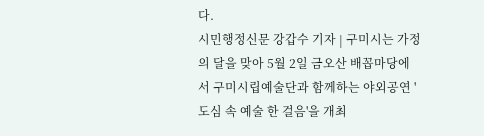다.
시민행정신문 강갑수 기자 | 구미시는 가정의 달을 맞아 5월 2일 금오산 배꼽마당에서 구미시립예술단과 함께하는 야외공연 '도심 속 예술 한 걸음'을 개최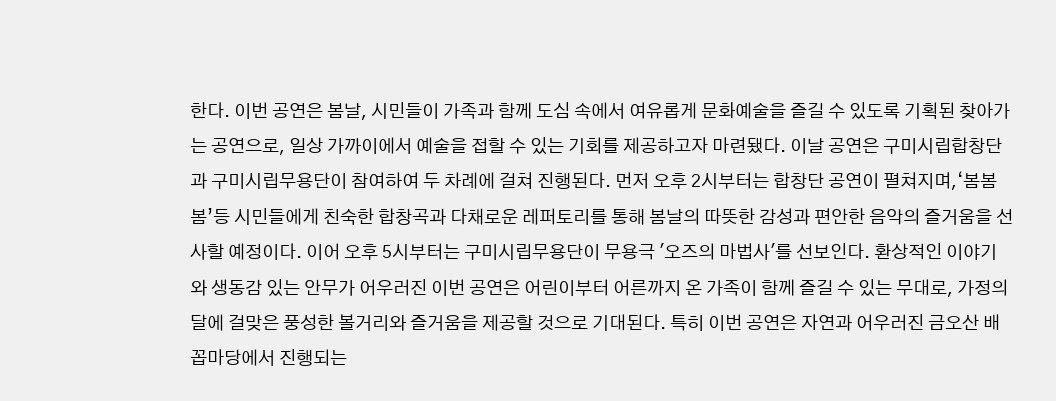한다. 이번 공연은 봄날, 시민들이 가족과 함께 도심 속에서 여유롭게 문화예술을 즐길 수 있도록 기획된 찾아가는 공연으로, 일상 가까이에서 예술을 접할 수 있는 기회를 제공하고자 마련됐다. 이날 공연은 구미시립합창단과 구미시립무용단이 참여하여 두 차례에 걸쳐 진행된다. 먼저 오후 2시부터는 합창단 공연이 펼쳐지며,‘봄봄봄’등 시민들에게 친숙한 합창곡과 다채로운 레퍼토리를 통해 봄날의 따뜻한 감성과 편안한 음악의 즐거움을 선사할 예정이다. 이어 오후 5시부터는 구미시립무용단이 무용극 '오즈의 마법사'를 선보인다. 환상적인 이야기와 생동감 있는 안무가 어우러진 이번 공연은 어린이부터 어른까지 온 가족이 함께 즐길 수 있는 무대로, 가정의 달에 걸맞은 풍성한 볼거리와 즐거움을 제공할 것으로 기대된다. 특히 이번 공연은 자연과 어우러진 금오산 배꼽마당에서 진행되는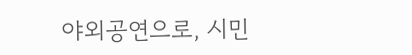야외공연으로, 시민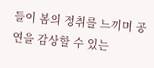들이 봄의 정취를 느끼며 공연을 감상할 수 있는